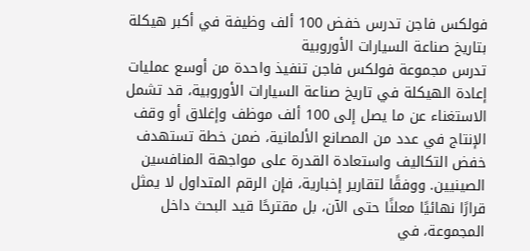فولكس فاجن تدرس خفض 100 ألف وظيفة في أكبر هيكلة بتاريخ صناعة السيارات الأوروبية
تدرس مجموعة فولكس فاجن تنفيذ واحدة من أوسع عمليات إعادة الهيكلة في تاريخ صناعة السيارات الأوروبية، قد تشمل الاستغناء عن ما يصل إلى 100 ألف موظف وإغلاق أو وقف الإنتاج في عدد من المصانع الألمانية، ضمن خطة تستهدف خفض التكاليف واستعادة القدرة على مواجهة المنافسين الصينيين. ووفقًا لتقارير إخبارية، فإن الرقم المتداول لا يمثل قرارًا نهائيًا معلنًا حتى الآن، بل مقترحًا قيد البحث داخل المجموعة، في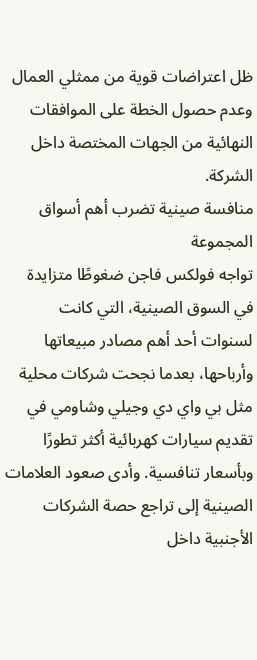ظل اعتراضات قوية من ممثلي العمال وعدم حصول الخطة على الموافقات النهائية من الجهات المختصة داخل الشركة.
منافسة صينية تضرب أهم أسواق المجموعة
تواجه فولكس فاجن ضغوطًا متزايدة في السوق الصينية، التي كانت لسنوات أحد أهم مصادر مبيعاتها وأرباحها، بعدما نجحت شركات محلية مثل بي واي دي وجيلي وشاومي في تقديم سيارات كهربائية أكثر تطورًا وبأسعار تنافسية. وأدى صعود العلامات الصينية إلى تراجع حصة الشركات الأجنبية داخل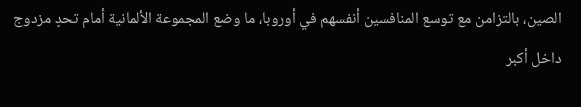الصين، بالتزامن مع توسع المنافسين أنفسهم في أوروبا، ما وضع المجموعة الألمانية أمام تحدٍ مزدوج داخل أكبر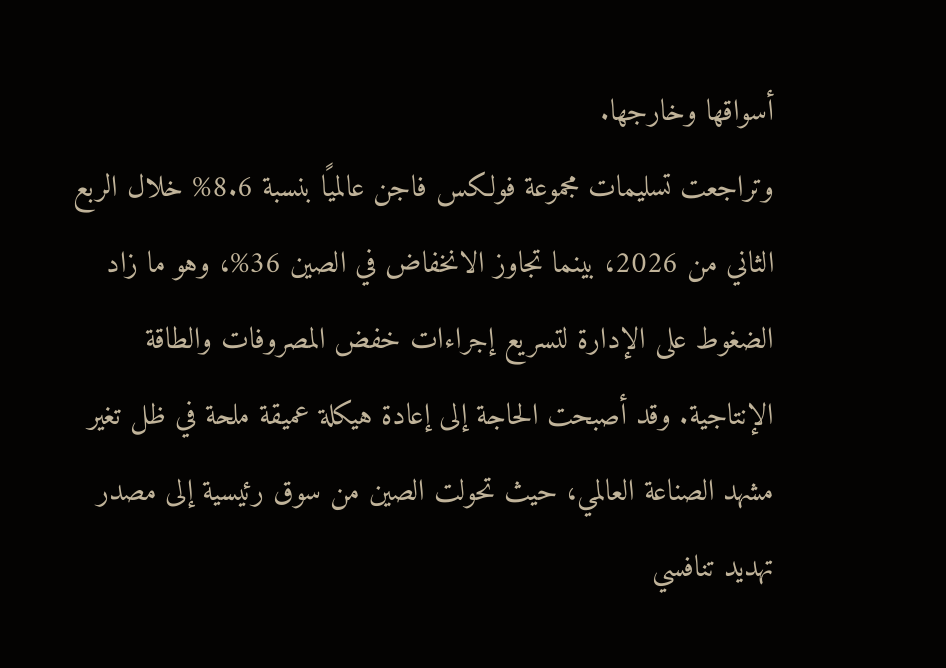أسواقها وخارجها.
وتراجعت تسليمات مجموعة فولكس فاجن عالميًا بنسبة 8.6% خلال الربع الثاني من 2026، بينما تجاوز الانخفاض في الصين 36%، وهو ما زاد الضغوط على الإدارة لتسريع إجراءات خفض المصروفات والطاقة الإنتاجية. وقد أصبحت الحاجة إلى إعادة هيكلة عميقة ملحة في ظل تغير مشهد الصناعة العالمي، حيث تحولت الصين من سوق رئيسية إلى مصدر تهديد تنافسي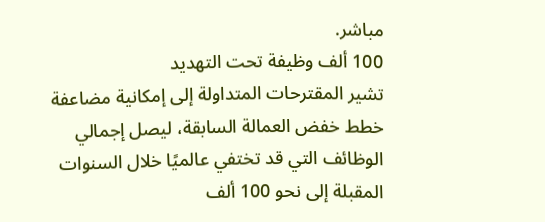مباشر.
100 ألف وظيفة تحت التهديد
تشير المقترحات المتداولة إلى إمكانية مضاعفة خطط خفض العمالة السابقة، ليصل إجمالي الوظائف التي قد تختفي عالميًا خلال السنوات المقبلة إلى نحو 100 ألف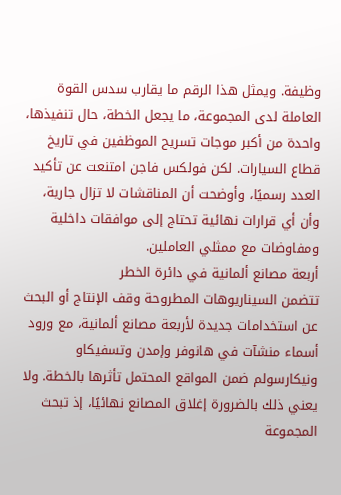وظيفة. ويمثل هذا الرقم ما يقارب سدس القوة العاملة لدى المجموعة، ما يجعل الخطة، حال تنفيذها، واحدة من أكبر موجات تسريح الموظفين في تاريخ قطاع السيارات. لكن فولكس فاجن امتنعت عن تأكيد العدد رسميًا، وأوضحت أن المناقشات لا تزال جارية، وأن أي قرارات نهائية تحتاج إلى موافقات داخلية ومفاوضات مع ممثلي العاملين.
أربعة مصانع ألمانية في دائرة الخطر
تتضمن السيناريوهات المطروحة وقف الإنتاج أو البحث عن استخدامات جديدة لأربعة مصانع ألمانية، مع ورود أسماء منشآت في هانوفر وإمدن وتسفيكاو ونيكارسولم ضمن المواقع المحتمل تأثرها بالخطة. ولا يعني ذلك بالضرورة إغلاق المصانع نهائيًا، إذ تبحث المجموعة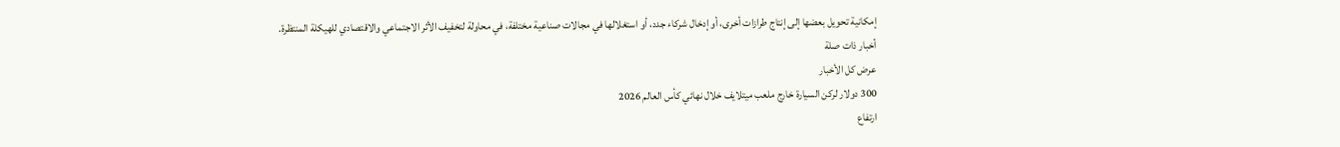إمكانية تحويل بعضها إلى إنتاج طرازات أخرى، أو إدخال شركاء جدد، أو استغلالها في مجالات صناعية مختلفة، في محاولة لتخفيف الأثر الاجتماعي والاقتصادي للهيكلة المنتظرة.
أخبار ذات صلة
عرض كل الأخبار
300 دولار لركن السيارة خارج ملعب ميتلايف خلال نهائي كأس العالم 2026
ارتفاع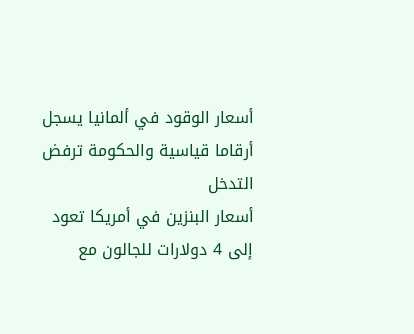أسعار الوقود في ألمانيا يسجل أرقاما قياسية والحكومة ترفض التدخل
أسعار البنزين في أمريكا تعود إلى 4 دولارات للجالون مع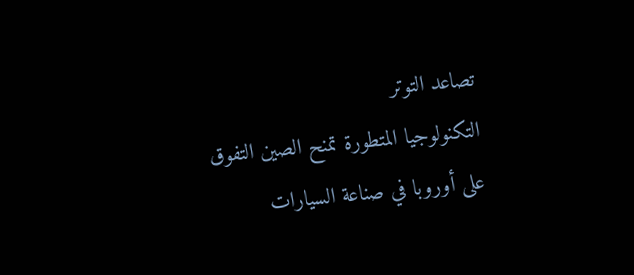تصاعد التوتر
التكنولوجيا المتطورة تمنح الصين التفوق على أوروبا في صناعة السيارات